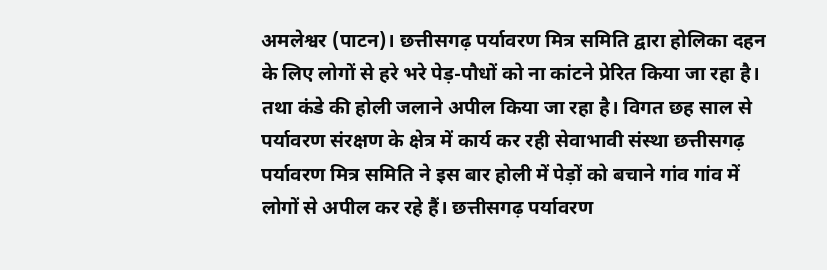अमलेश्वर (पाटन)। छत्तीसगढ़ पर्यावरण मित्र समिति द्वारा होलिका दहन के लिए लोगों से हरे भरे पेड़-पौधों को ना कांटने प्रेरित किया जा रहा है। तथा कंडे की होली जलाने अपील किया जा रहा है। विगत छह साल से पर्यावरण संरक्षण के क्षेत्र में कार्य कर रही सेवाभावी संस्था छत्तीसगढ़ पर्यावरण मित्र समिति ने इस बार होली में पेड़ों को बचाने गांव गांव में लोगों से अपील कर रहे हैं। छत्तीसगढ़ पर्यावरण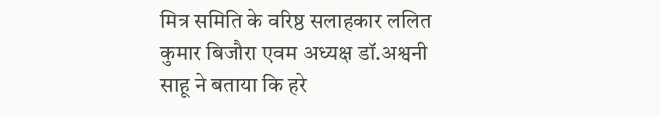मित्र समिति के वरिष्ठ सलाहकार ललित कुमार बिजौरा एवम अध्यक्ष डॉ.अश्वनी साहू ने बताया कि हरे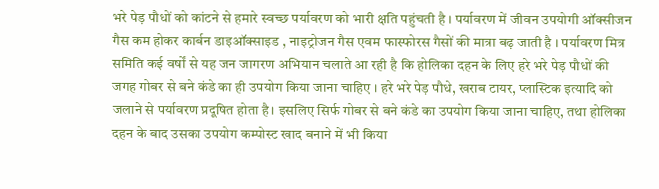भरे पेड़ पौधों को कांटने से हमारे स्वच्छ पर्यावरण को भारी क्षति पहुंचती है । पर्यावरण में जीवन उपयोगी ऑक्सीजन गैस कम होकर कार्बन डाइऑक्साइड , नाइट्रोजन गैस एवम फास्फोरस गैसों की मात्रा बढ़ जाती है । पर्यावरण मित्र समिति कई वर्षों से यह जन जागरण अभियान चलाते आ रही है कि होलिका दहन के लिए हरे भरे पेड़ पौधों की जगह गोबर से बने कंडे का ही उपयोग किया जाना चाहिए । हरे भरे पेड़ पौधे, खराब टायर, प्लास्टिक इत्यादि को जलाने से पर्यावरण प्रदूषित होता है। इसलिए सिर्फ गोबर से बने कंडे का उपयोग किया जाना चाहिए, तथा होलिका दहन के बाद उसका उपयोग कम्पोस्ट खाद बनाने में भी किया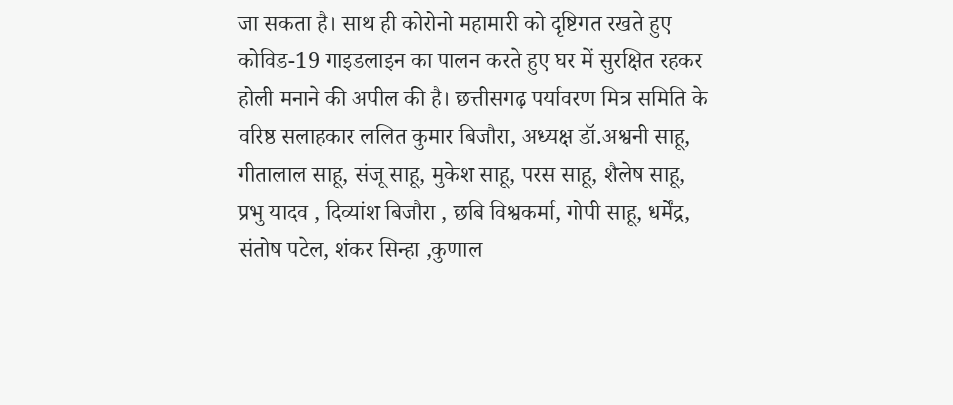जा सकता है। साथ ही कोरोनो महामारी को दृष्टिगत रखते हुए कोविड-19 गाइडलाइन का पालन करते हुए घर में सुरक्षित रहकर होली मनाने की अपील की है। छत्तीसगढ़ पर्यावरण मित्र समिति के वरिष्ठ सलाहकार ललित कुमार बिजौरा, अध्यक्ष डॉ.अश्वनी साहू, गीतालाल साहू, संजू साहू, मुकेश साहू, परस साहू, शैलेष साहू, प्रभु यादव , दिव्यांश बिजौरा , छबि विश्वकर्मा, गोपी साहू, धर्मेंद्र, संतोष पटेल, शंकर सिन्हा ,कुणाल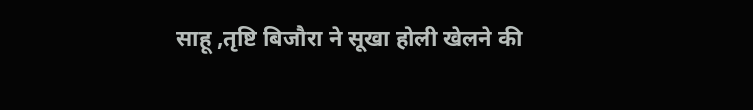साहू ,तृष्टि बिजौरा ने सूखा होली खेलने की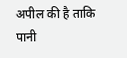अपील की है ताकि पानी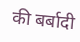की बर्बादी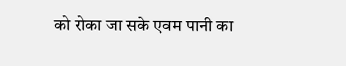को रोका जा सके एवम पानी का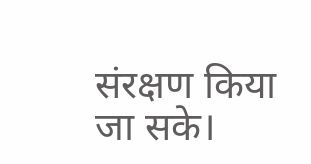संरक्षण किया जा सके।